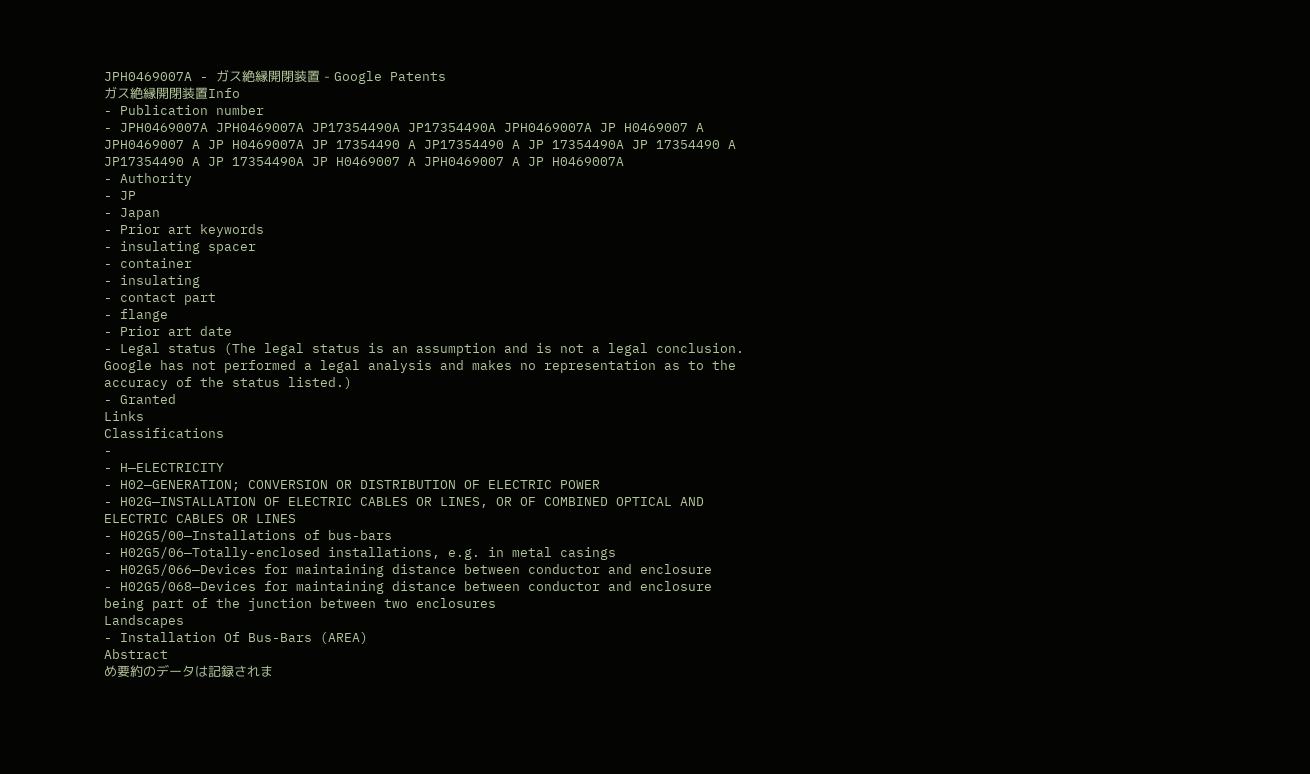JPH0469007A - ガス絶縁開閉装置 - Google Patents
ガス絶縁開閉装置Info
- Publication number
- JPH0469007A JPH0469007A JP17354490A JP17354490A JPH0469007A JP H0469007 A JPH0469007 A JP H0469007A JP 17354490 A JP17354490 A JP 17354490A JP 17354490 A JP17354490 A JP 17354490A JP H0469007 A JPH0469007 A JP H0469007A
- Authority
- JP
- Japan
- Prior art keywords
- insulating spacer
- container
- insulating
- contact part
- flange
- Prior art date
- Legal status (The legal status is an assumption and is not a legal conclusion. Google has not performed a legal analysis and makes no representation as to the accuracy of the status listed.)
- Granted
Links
Classifications
-
- H—ELECTRICITY
- H02—GENERATION; CONVERSION OR DISTRIBUTION OF ELECTRIC POWER
- H02G—INSTALLATION OF ELECTRIC CABLES OR LINES, OR OF COMBINED OPTICAL AND ELECTRIC CABLES OR LINES
- H02G5/00—Installations of bus-bars
- H02G5/06—Totally-enclosed installations, e.g. in metal casings
- H02G5/066—Devices for maintaining distance between conductor and enclosure
- H02G5/068—Devices for maintaining distance between conductor and enclosure being part of the junction between two enclosures
Landscapes
- Installation Of Bus-Bars (AREA)
Abstract
め要約のデータは記録されま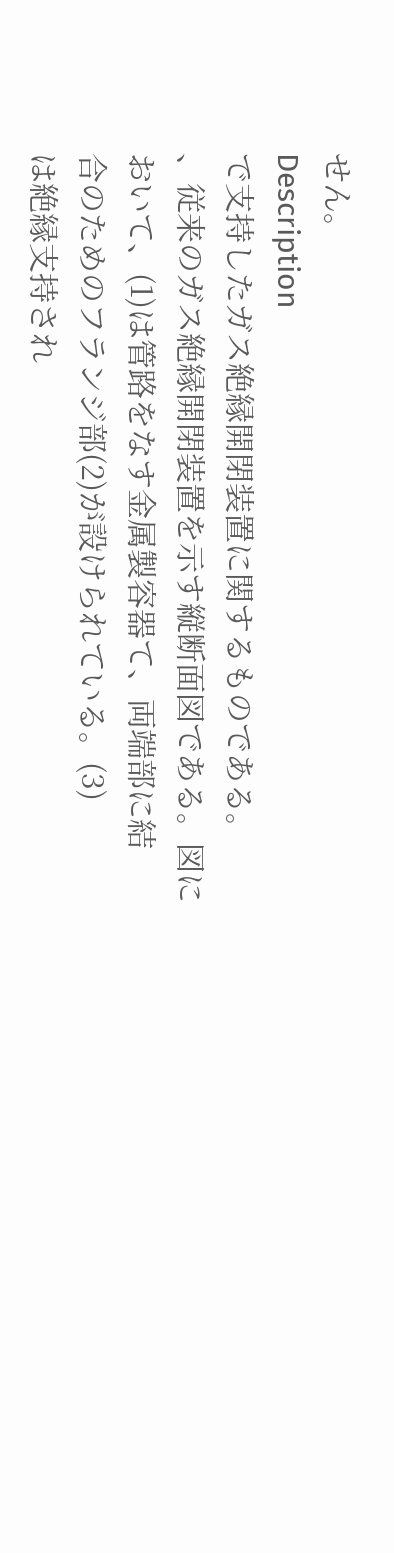せん。
Description
で支持したガス絶縁開閉装置に関するものである。
、従来のガス絶縁開閉装置を示す縦断面図である。図に
おいて、(1)は管路をなす金属製容器て、両端部に結
合のためのフランジ部(2)が設けられている。(3)
は絶縁支持され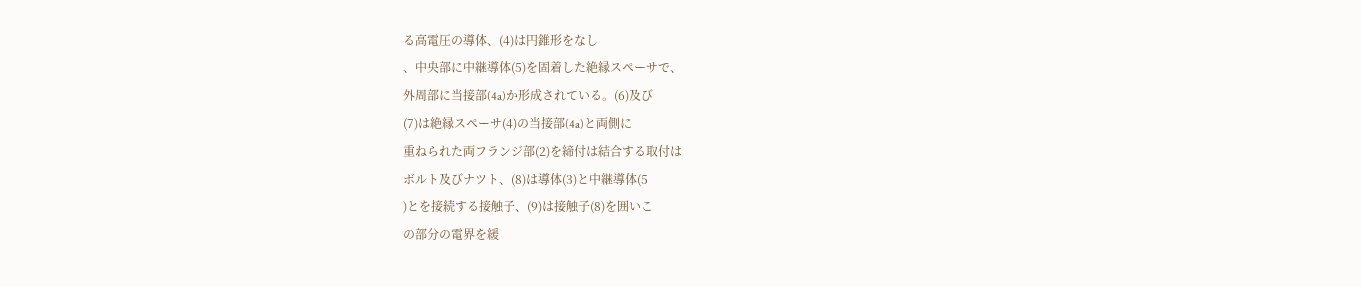る高電圧の導体、(4)は円錐形をなし
、中央部に中継導体(5)を固着した絶縁スペーサで、
外周部に当接部(4a)か形成されている。(6)及び
(7)は絶縁スペーサ(4)の当接部(4a)と両側に
重ねられた両フランジ部(2)を締付は結合する取付は
ボルト及びナツト、(8)は導体(3)と中継導体(5
)とを接続する接触子、(9)は接触子(8)を囲いこ
の部分の電界を緩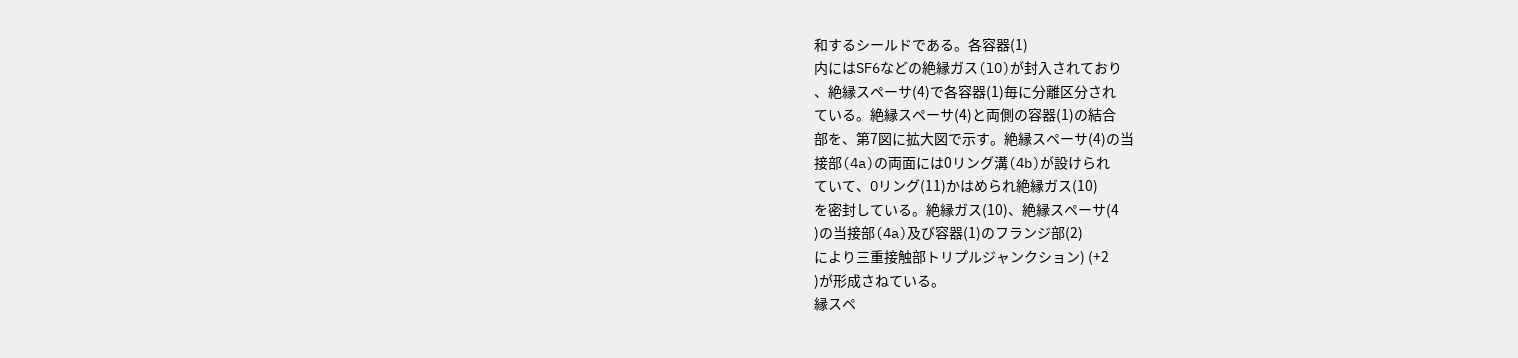和するシールドである。各容器(1)
内にはSF6などの絶縁ガス(lO)が封入されており
、絶縁スペーサ(4)で各容器(1)毎に分離区分され
ている。絶縁スペーサ(4)と両側の容器(1)の結合
部を、第7図に拡大図で示す。絶縁スペーサ(4)の当
接部(4a)の両面には0リング溝(4b)が設けられ
ていて、Oリング(11)かはめられ絶縁ガス(10)
を密封している。絶縁ガス(10)、絶縁スペーサ(4
)の当接部(4a)及び容器(1)のフランジ部(2)
により三重接触部トリプルジャンクション) (+2
)が形成さねている。
縁スペ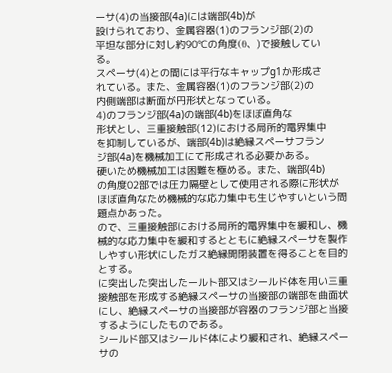ーサ(4)の当接部(4a)には端部(4b)が
設けられており、金属容器(1)のフランジ部(2)の
平坦な部分に対し約90℃の角度(θ、)で接触してい
る。
スペーサ(4)との間には平行なキャップg1か形成さ
れている。また、金属容器(1)のフランジ部(2)の
内側端部は断面が円形状となっている。
4)のフランジ部(4a)の端部(4b)をほぼ直角な
形状とし、三重接触部(12)における局所的電界集中
を抑制しているが、端部(4b)は絶縁スペーサフラン
ジ部(4a)を機械加工にて形成される必要かある。
硬いため機械加工は困難を極める。また、端部(4b)
の角度02部では圧力隔壁として使用される際に形状が
ほぼ直角なため機械的な応力集中も生じやすいという問
題点かあった。
ので、三重接触部における局所的電界集中を緩和し、機
械的な応力集中を緩和するとともに絶縁スペーサを製作
しやすい形状にしたガス絶縁開閉装置を得ることを目的
とする。
に突出した突出したールト部又はシールド体を用い三重
接触部を形成する絶縁スペーサの当接部の端部を曲面状
にし、絶縁スペーサの当接部が容器のフランジ部と当接
するようにしたものである。
シールド部又はシールド体により緩和され、絶縁スペー
サの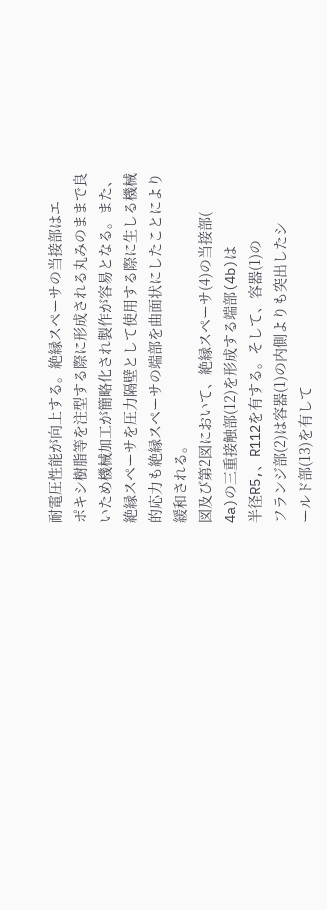耐電圧性能が向上する。絶縁スペーサの当接部はエ
ポキシ樹脂等を注型する際に形成される丸みのままで良
いため機械加工が簡略化され製作が容易となる。また、
絶縁スペーサを圧力隔壁として使用する際に生しる機械
的応力も絶縁スペーサの端部を曲面状にしたことにより
緩和される。
図及び第2図において、絶縁スペーサ(4)の当接部(
4a)の三重接触部(12)を形成する端部(4b)は
半径R5,、R112を有する。そして、容器(1)の
フランジ部(2)は容器(1)の内側よりも突出したシ
ールド部(13)を有して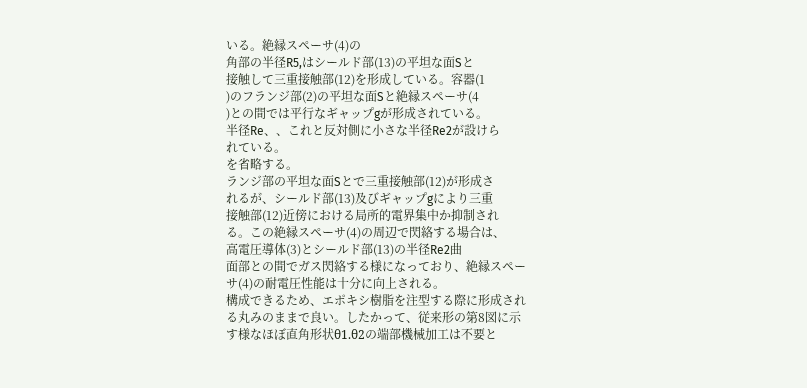いる。絶縁スペーサ(4)の
角部の半径R5,はシールド部(13)の平坦な面Sと
接触して三重接触部(12)を形成している。容器(1
)のフランジ部(2)の平坦な面Sと絶縁スペーサ(4
)との間では平行なギャップgが形成されている。
半径Re、、これと反対側に小さな半径Re2が設けら
れている。
を省略する。
ランジ部の平坦な面Sとで三重接触部(12)が形成さ
れるが、シールド部(13)及びギャップgにより三重
接触部(12)近傍における局所的電界集中か抑制され
る。この絶縁スペーサ(4)の周辺で閃絡する場合は、
高電圧導体(3)とシールド部(13)の半径Re2曲
面部との間でガス閃絡する様になっており、絶縁スペー
サ(4)の耐電圧性能は十分に向上される。
構成できるため、エポキシ樹脂を注型する際に形成され
る丸みのままで良い。したかって、従来形の第8図に示
す様なほぼ直角形状θ1.θ2の端部機械加工は不要と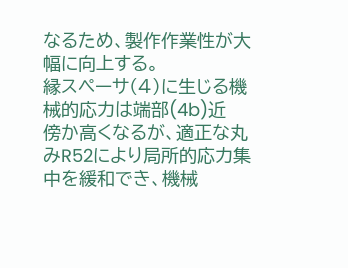なるため、製作作業性が大幅に向上する。
縁スペーサ(4)に生じる機械的応力は端部(4b)近
傍か高くなるが、適正な丸みR52により局所的応力集
中を緩和でき、機械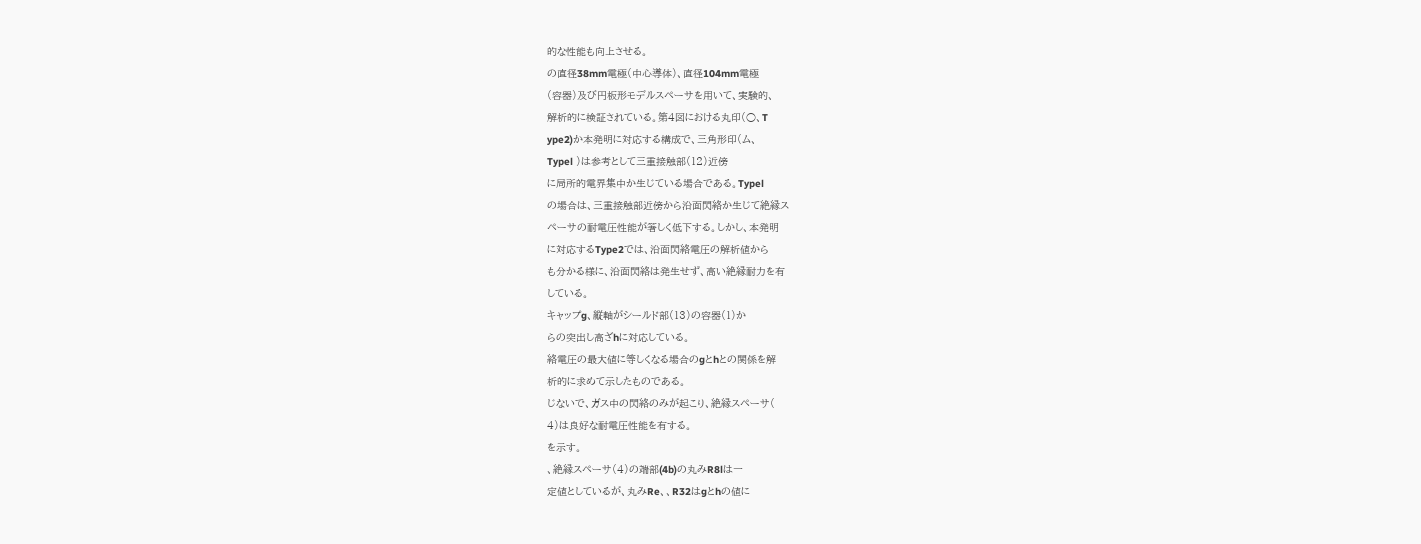的な性能も向上させる。
の直径38mm電極(中心導体)、直径104mm電極
(容器)及び円板形モデルスペーサを用いて、実験的、
解析的に検証されている。第4図における丸印(○、T
ype2)か本発明に対応する構成で、三角形印(ム、
Typel )は参考として三重接触部(12)近傍
に局所的電界集中か生じている場合である。Typel
の場合は、三重接触部近傍から沿面閃絡か生じて絶縁ス
ペーサの耐電圧性能が箸しく低下する。しかし、本発明
に対応するType2では、沿面閃絡電圧の解析値から
も分かる様に、沿面閃絡は発生せず、高い絶縁耐力を有
している。
キャップg、縦軸がシールド部(13)の容器(1)か
らの突出し高ざhに対応している。
絡電圧の最大値に等しくなる場合のgとhとの関係を解
析的に求めて示したものである。
じないで、ガス中の閃絡のみが起こり、絶縁スペーサ(
4)は良好な耐電圧性能を有する。
を示す。
、絶縁スペーサ(4)の端部(4b)の丸みR8lは一
定値としているが、丸みRe、、R32はgとhの値に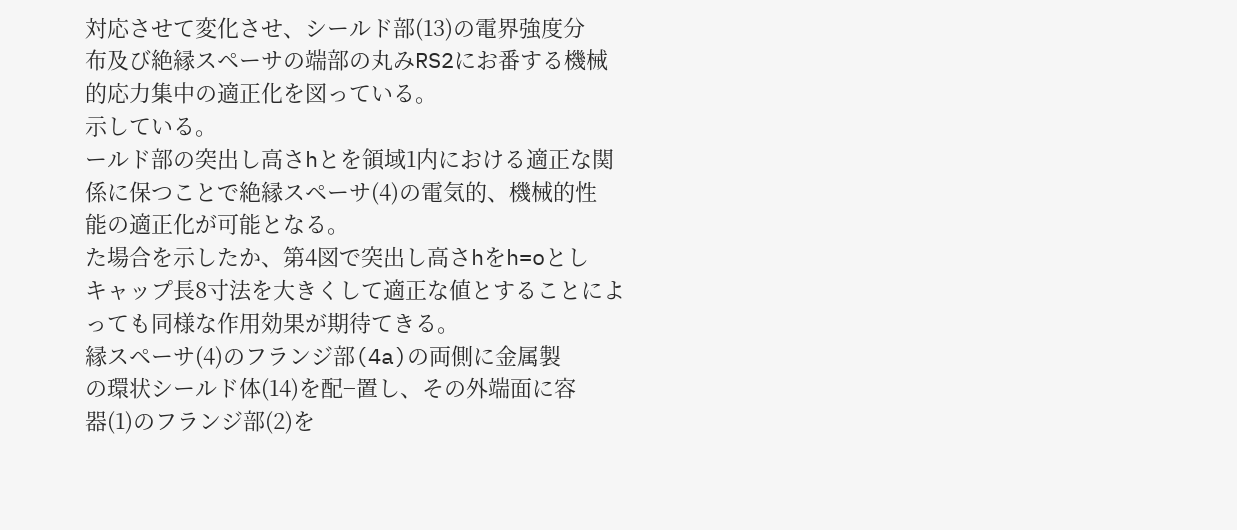対応させて変化させ、シールド部(13)の電界強度分
布及び絶縁スペーサの端部の丸みRS2にお番する機械
的応力集中の適正化を図っている。
示している。
ールド部の突出し高さhとを領域1内における適正な関
係に保つことで絶縁スペーサ(4)の電気的、機械的性
能の適正化が可能となる。
た場合を示したか、第4図で突出し高さhをh=oとし
キャップ長8寸法を大きくして適正な値とすることによ
っても同様な作用効果が期待てきる。
縁スペーサ(4)のフランジ部(4a)の両側に金属製
の環状シールド体(14)を配−置し、その外端面に容
器(1)のフランジ部(2)を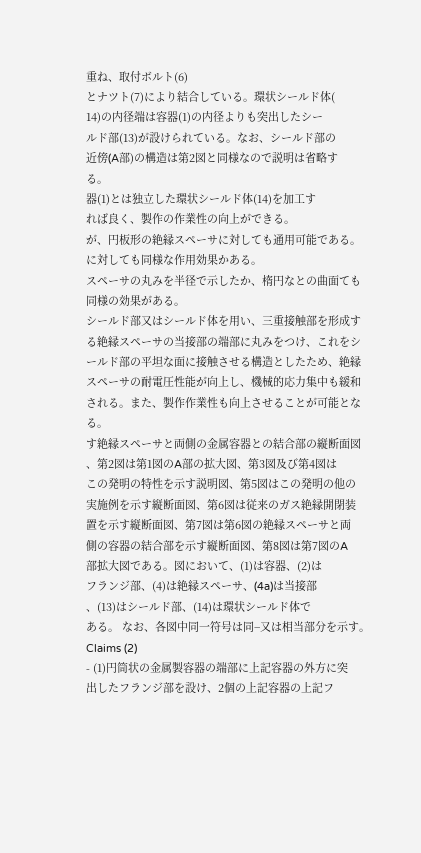重ね、取付ボルト(6)
とナツト(7)により結合している。環状シールド体(
14)の内径端は容器(1)の内径よりも突出したシー
ルド部(13)が設けられている。なお、シールド部の
近傍(A部)の構造は第2図と同様なので説明は省略す
る。
器(1)とは独立した環状シールド体(14)を加工す
れば良く、製作の作業性の向上ができる。
が、円板形の絶縁スペーサに対しても通用可能である。
に対しても同様な作用効果かある。
スペーサの丸みを半径で示したか、楕円なとの曲面ても
同様の効果がある。
シールド部又はシールド体を用い、三重接触部を形成す
る絶縁スペーサの当接部の端部に丸みをつけ、これをシ
ールド部の平坦な面に接触させる構造としたため、絶縁
スペーサの耐電圧性能が向上し、機械的応力集中も緩和
される。また、製作作業性も向上させることが可能とな
る。
す絶縁スペーサと両側の金属容器との結合部の縦断面図
、第2図は第1図のA部の拡大図、第3図及び第4図は
この発明の特性を示す説明図、第5図はこの発明の他の
実施例を示す縦断面図、第6図は従来のガス絶縁開閉装
置を示す縦断面図、第7図は第6図の絶縁スペーサと両
側の容器の結合部を示す縦断面図、第8図は第7図のA
部拡大図である。図において、(1)は容器、(2)は
フランジ部、(4)は絶縁スペーサ、(4a)は当接部
、(13)はシールド部、(14)は環状シールド体で
ある。 なお、各図中同一符号は同−又は相当部分を示す。
Claims (2)
- (1)円筒状の金属製容器の端部に上記容器の外方に突
出したフランジ部を設け、2個の上記容器の上記フ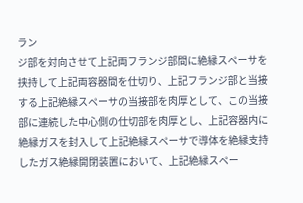ラン
ジ部を対向させて上記両フランジ部間に絶縁スペーサを
挟持して上記両容器間を仕切り、上記フランジ部と当接
する上記絶縁スペーサの当接部を肉厚として、この当接
部に連続した中心側の仕切部を肉厚とし、上記容器内に
絶縁ガスを封入して上記絶縁スペーサで導体を絶縁支持
したガス絶縁開閉装置において、上記絶縁スペー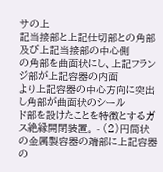サの上
記当接部と上記仕切部との角部及び上記当接部の中心側
の角部を曲面状にし、上記フランジ部が上記容器の内面
より上記容器の中心方向に突出し角部が曲面状のシール
ド部を設けたことを特徴とするガス絶縁開閉装置。 - (2)円筒状の金属製容器の端部に上記容器の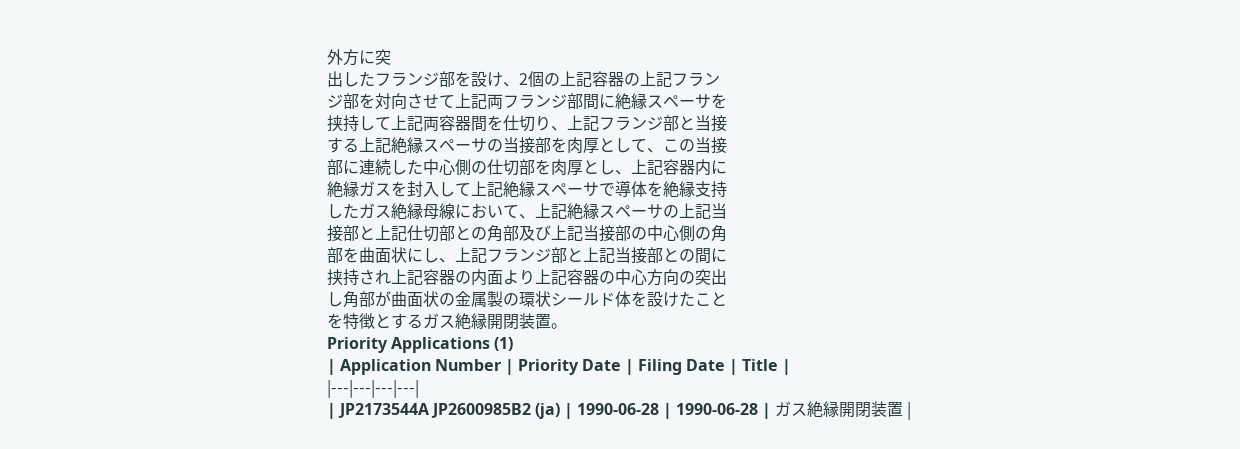外方に突
出したフランジ部を設け、2個の上記容器の上記フラン
ジ部を対向させて上記両フランジ部間に絶縁スペーサを
挟持して上記両容器間を仕切り、上記フランジ部と当接
する上記絶縁スペーサの当接部を肉厚として、この当接
部に連続した中心側の仕切部を肉厚とし、上記容器内に
絶縁ガスを封入して上記絶縁スペーサで導体を絶縁支持
したガス絶縁母線において、上記絶縁スペーサの上記当
接部と上記仕切部との角部及び上記当接部の中心側の角
部を曲面状にし、上記フランジ部と上記当接部との間に
挟持され上記容器の内面より上記容器の中心方向の突出
し角部が曲面状の金属製の環状シールド体を設けたこと
を特徴とするガス絶縁開閉装置。
Priority Applications (1)
| Application Number | Priority Date | Filing Date | Title |
|---|---|---|---|
| JP2173544A JP2600985B2 (ja) | 1990-06-28 | 1990-06-28 | ガス絶縁開閉装置 |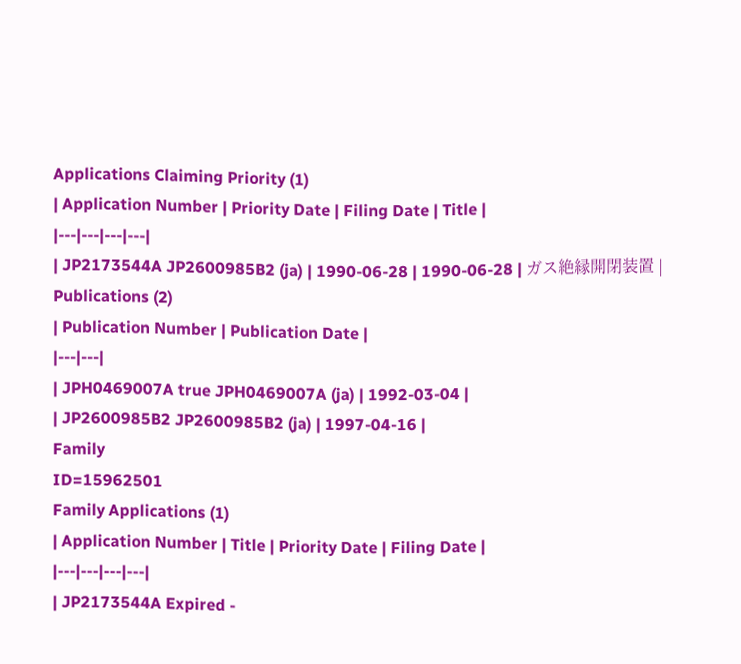Applications Claiming Priority (1)
| Application Number | Priority Date | Filing Date | Title |
|---|---|---|---|
| JP2173544A JP2600985B2 (ja) | 1990-06-28 | 1990-06-28 | ガス絶縁開閉装置 |
Publications (2)
| Publication Number | Publication Date |
|---|---|
| JPH0469007A true JPH0469007A (ja) | 1992-03-04 |
| JP2600985B2 JP2600985B2 (ja) | 1997-04-16 |
Family
ID=15962501
Family Applications (1)
| Application Number | Title | Priority Date | Filing Date |
|---|---|---|---|
| JP2173544A Expired -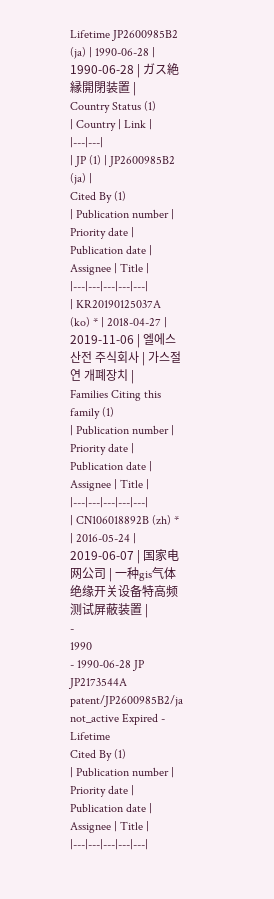Lifetime JP2600985B2 (ja) | 1990-06-28 | 1990-06-28 | ガス絶縁開閉装置 |
Country Status (1)
| Country | Link |
|---|---|
| JP (1) | JP2600985B2 (ja) |
Cited By (1)
| Publication number | Priority date | Publication date | Assignee | Title |
|---|---|---|---|---|
| KR20190125037A (ko) * | 2018-04-27 | 2019-11-06 | 엘에스산전 주식회사 | 가스절연 개폐장치 |
Families Citing this family (1)
| Publication number | Priority date | Publication date | Assignee | Title |
|---|---|---|---|---|
| CN106018892B (zh) * | 2016-05-24 | 2019-06-07 | 国家电网公司 | 一种gis气体绝缘开关设备特高频测试屏蔽装置 |
-
1990
- 1990-06-28 JP JP2173544A patent/JP2600985B2/ja not_active Expired - Lifetime
Cited By (1)
| Publication number | Priority date | Publication date | Assignee | Title |
|---|---|---|---|---|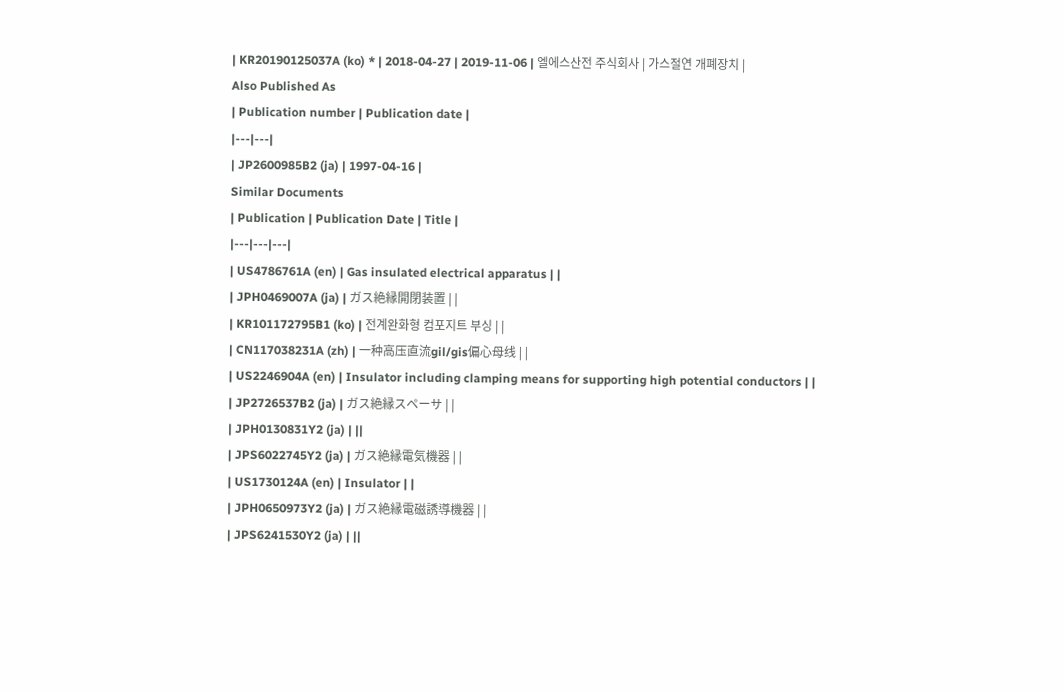| KR20190125037A (ko) * | 2018-04-27 | 2019-11-06 | 엘에스산전 주식회사 | 가스절연 개폐장치 |
Also Published As
| Publication number | Publication date |
|---|---|
| JP2600985B2 (ja) | 1997-04-16 |
Similar Documents
| Publication | Publication Date | Title |
|---|---|---|
| US4786761A (en) | Gas insulated electrical apparatus | |
| JPH0469007A (ja) | ガス絶縁開閉装置 | |
| KR101172795B1 (ko) | 전계완화형 컴포지트 부싱 | |
| CN117038231A (zh) | 一种高压直流gil/gis偏心母线 | |
| US2246904A (en) | Insulator including clamping means for supporting high potential conductors | |
| JP2726537B2 (ja) | ガス絶縁スペーサ | |
| JPH0130831Y2 (ja) | ||
| JPS6022745Y2 (ja) | ガス絶縁電気機器 | |
| US1730124A (en) | Insulator | |
| JPH0650973Y2 (ja) | ガス絶縁電磁誘導機器 | |
| JPS6241530Y2 (ja) | ||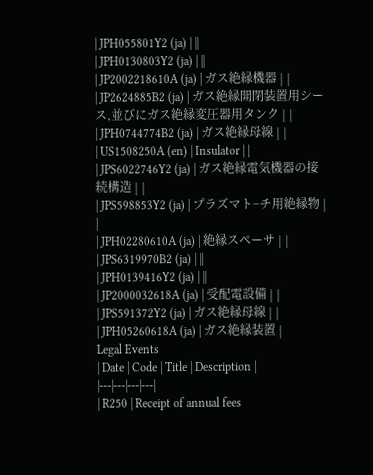| JPH055801Y2 (ja) | ||
| JPH0130803Y2 (ja) | ||
| JP2002218610A (ja) | ガス絶縁機器 | |
| JP2624885B2 (ja) | ガス絶縁開閉装置用シース,並びにガス絶縁変圧器用タンク | |
| JPH0744774B2 (ja) | ガス絶縁母線 | |
| US1508250A (en) | Insulator | |
| JPS6022746Y2 (ja) | ガス絶縁電気機器の接続構造 | |
| JPS598853Y2 (ja) | プラズマト−チ用絶縁物 | |
| JPH02280610A (ja) | 絶縁スペーサ | |
| JPS6319970B2 (ja) | ||
| JPH0139416Y2 (ja) | ||
| JP2000032618A (ja) | 受配電設備 | |
| JPS591372Y2 (ja) | ガス絶縁母線 | |
| JPH05260618A (ja) | ガス絶縁装置 |
Legal Events
| Date | Code | Title | Description |
|---|---|---|---|
| R250 | Receipt of annual fees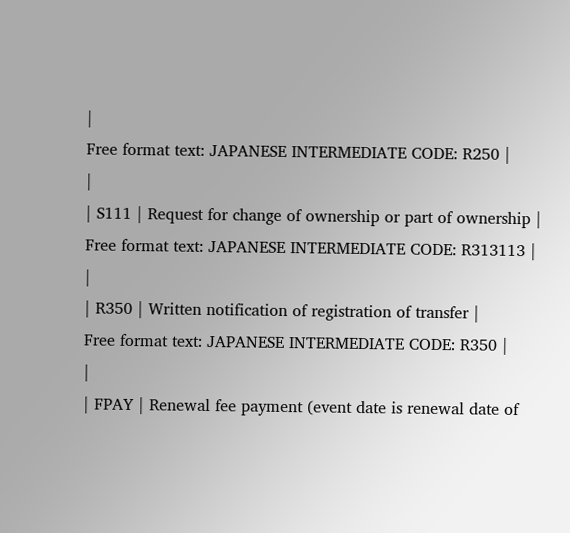|
Free format text: JAPANESE INTERMEDIATE CODE: R250 |
|
| S111 | Request for change of ownership or part of ownership |
Free format text: JAPANESE INTERMEDIATE CODE: R313113 |
|
| R350 | Written notification of registration of transfer |
Free format text: JAPANESE INTERMEDIATE CODE: R350 |
|
| FPAY | Renewal fee payment (event date is renewal date of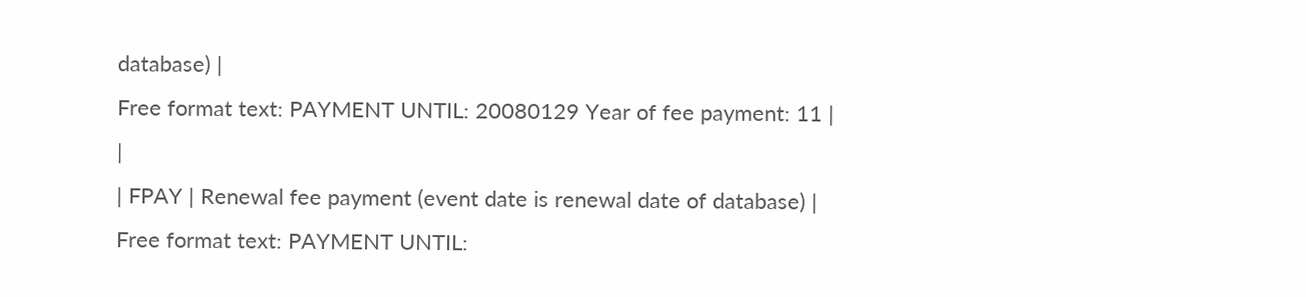database) |
Free format text: PAYMENT UNTIL: 20080129 Year of fee payment: 11 |
|
| FPAY | Renewal fee payment (event date is renewal date of database) |
Free format text: PAYMENT UNTIL: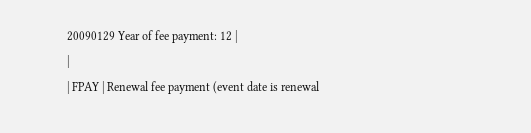20090129 Year of fee payment: 12 |
|
| FPAY | Renewal fee payment (event date is renewal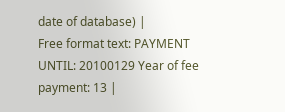date of database) |
Free format text: PAYMENT UNTIL: 20100129 Year of fee payment: 13 |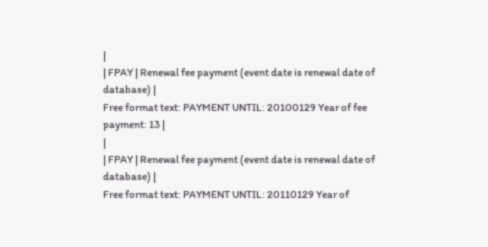|
| FPAY | Renewal fee payment (event date is renewal date of database) |
Free format text: PAYMENT UNTIL: 20100129 Year of fee payment: 13 |
|
| FPAY | Renewal fee payment (event date is renewal date of database) |
Free format text: PAYMENT UNTIL: 20110129 Year of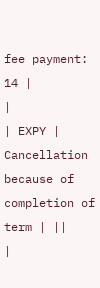fee payment: 14 |
|
| EXPY | Cancellation because of completion of term | ||
|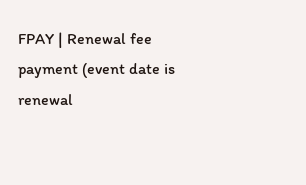FPAY | Renewal fee payment (event date is renewal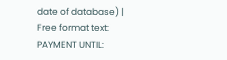date of database) |
Free format text: PAYMENT UNTIL: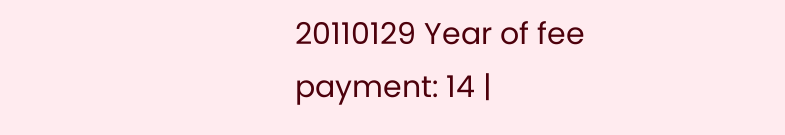20110129 Year of fee payment: 14 |